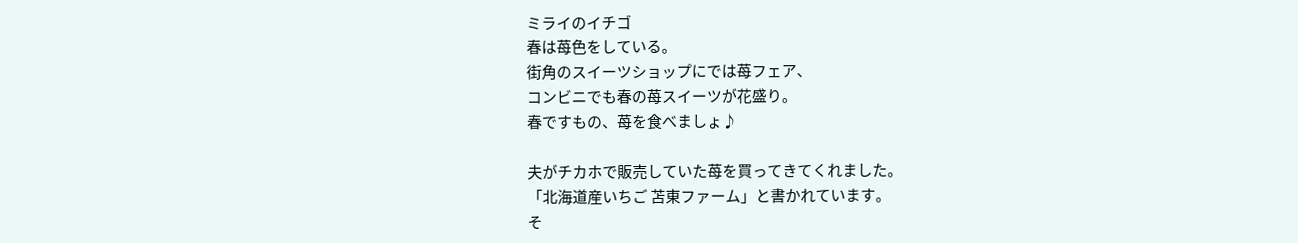ミライのイチゴ
春は苺色をしている。
街角のスイーツショップにでは苺フェア、
コンビニでも春の苺スイーツが花盛り。
春ですもの、苺を食べましょ♪

夫がチカホで販売していた苺を買ってきてくれました。
「北海道産いちご 苫東ファーム」と書かれています。
そ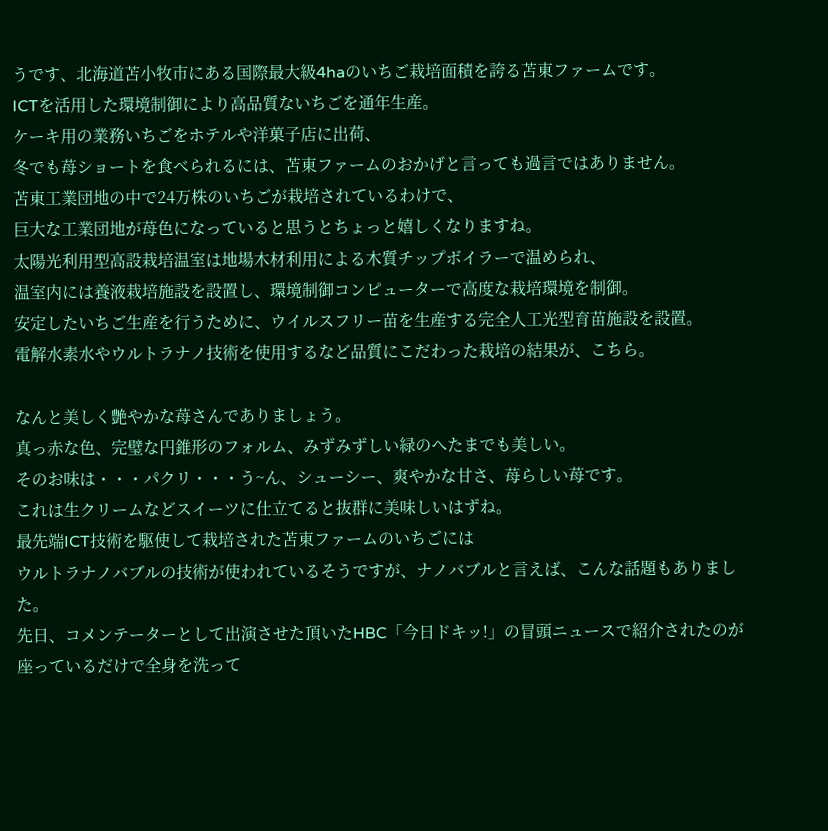うです、北海道苫小牧市にある国際最大級4haのいちご栽培面積を誇る苫東ファームです。
ICTを活用した環境制御により高品質ないちごを通年生産。
ケーキ用の業務いちごをホテルや洋菓子店に出荷、
冬でも苺ショートを食べられるには、苫東ファームのおかげと言っても過言ではありません。
苫東工業団地の中で24万株のいちごが栽培されているわけで、
巨大な工業団地が苺色になっていると思うとちょっと嬉しくなりますね。
太陽光利用型高設栽培温室は地場木材利用による木質チップボイラーで温められ、
温室内には養液栽培施設を設置し、環境制御コンピューターで高度な栽培環境を制御。
安定したいちご生産を行うために、ウイルスフリー苗を生産する完全人工光型育苗施設を設置。
電解水素水やウルトラナノ技術を使用するなど品質にこだわった栽培の結果が、こちら。

なんと美しく艶やかな苺さんでありましょう。
真っ赤な色、完璧な円錐形のフォルム、みずみずしい緑のへたまでも美しい。
そのお味は・・・パクリ・・・う~ん、シューシー、爽やかな甘さ、苺らしい苺です。
これは生クリームなどスイーツに仕立てると抜群に美味しいはずね。
最先端ICT技術を駆使して栽培された苫東ファームのいちごには
ウルトラナノバブルの技術が使われているそうですが、ナノバブルと言えば、こんな話題もありました。
先日、コメンテーターとして出演させた頂いたHBC「今日ドキッ!」の冒頭ニュースで紹介されたのが
座っているだけで全身を洗って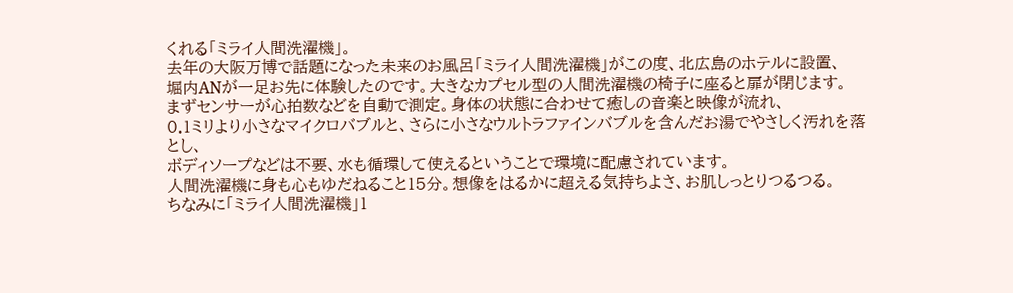くれる「ミライ人間洗濯機」。
去年の大阪万博で話題になった未来のお風呂「ミライ人間洗濯機」がこの度、北広島のホテルに設置、
堀内ANが一足お先に体験したのです。大きなカプセル型の人間洗濯機の椅子に座ると扉が閉じます。
まずセンサーが心拍数などを自動で測定。身体の状態に合わせて癒しの音楽と映像が流れ、
0.1ミリより小さなマイクロバブルと、さらに小さなウルトラファインバブルを含んだお湯でやさしく汚れを落とし、
ボディソープなどは不要、水も循環して使えるということで環境に配慮されています。
人間洗濯機に身も心もゆだねること15分。想像をはるかに超える気持ちよさ、お肌しっとりつるつる。
ちなみに「ミライ人間洗濯機」1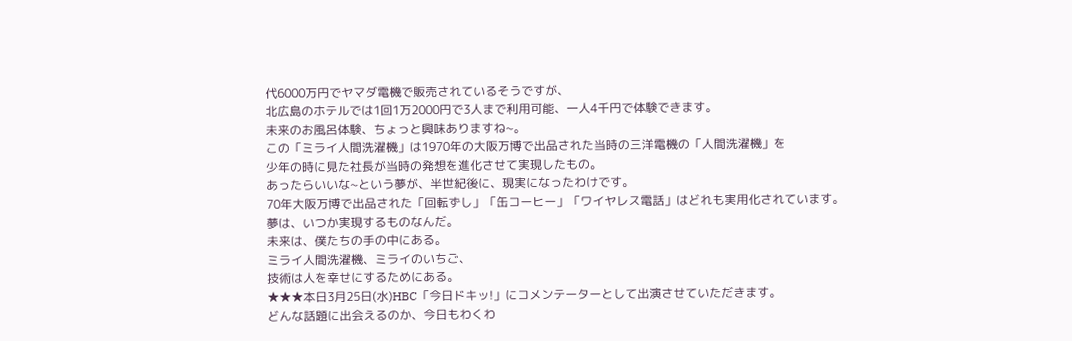代6000万円でヤマダ電機で販売されているそうですが、
北広島のホテルでは1回1万2000円で3人まで利用可能、一人4千円で体験できます。
未来のお風呂体験、ちょっと興味ありますね~。
この「ミライ人間洗濯機」は1970年の大阪万博で出品された当時の三洋電機の「人間洗濯機」を
少年の時に見た社長が当時の発想を進化させて実現したもの。
あったらいいな~という夢が、半世紀後に、現実になったわけです。
70年大阪万博で出品された「回転ずし」「缶コーヒー」「ワイヤレス電話」はどれも実用化されています。
夢は、いつか実現するものなんだ。
未来は、僕たちの手の中にある。
ミライ人間洗濯機、ミライのいちご、
技術は人を幸せにするためにある。
★★★本日3月25日(水)HBC「今日ドキッ!」にコメンテーターとして出演させていただきます。
どんな話題に出会えるのか、今日もわくわ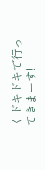くドキドキで行ってきまーす!